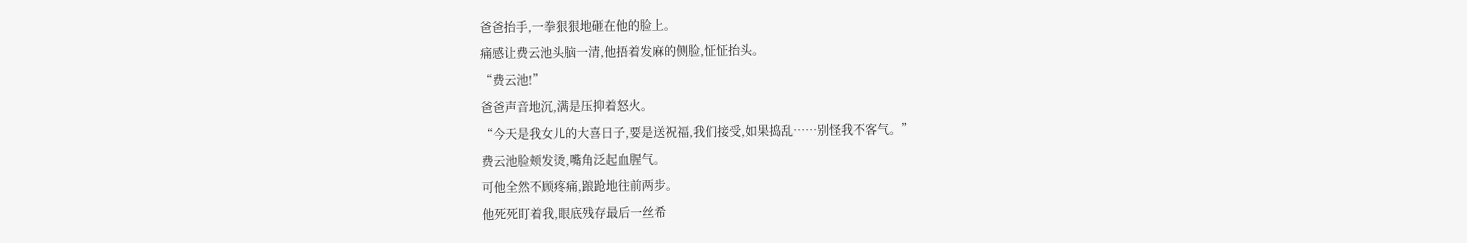爸爸抬手,一拳狠狠地砸在他的脸上。
痛感让费云池头脑一清,他捂着发麻的侧脸,怔怔抬头。
“费云池!”
爸爸声音地沉,满是压抑着怒火。
“今天是我女儿的大喜日子,要是送祝福,我们接受,如果捣乱……别怪我不客气。”
费云池脸颊发烫,嘴角泛起血腥气。
可他全然不顾疼痛,踉跄地往前两步。
他死死盯着我,眼底残存最后一丝希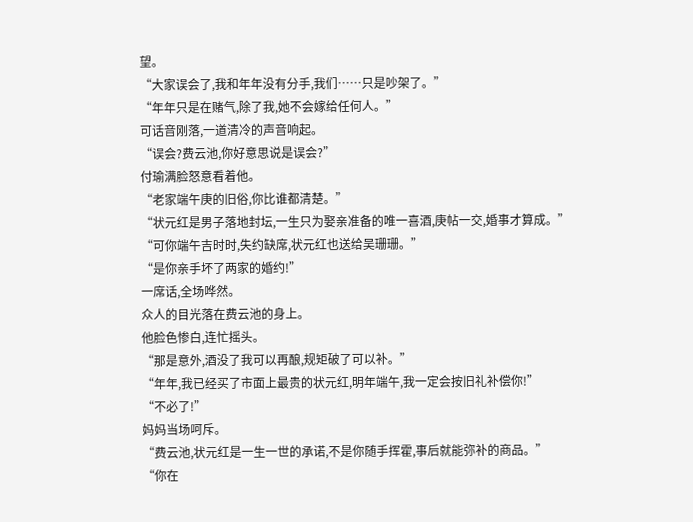望。
“大家误会了,我和年年没有分手,我们……只是吵架了。”
“年年只是在赌气,除了我,她不会嫁给任何人。”
可话音刚落,一道清冷的声音响起。
“误会?费云池,你好意思说是误会?”
付瑜满脸怒意看着他。
“老家端午庚的旧俗,你比谁都清楚。”
“状元红是男子落地封坛,一生只为娶亲准备的唯一喜酒,庚帖一交,婚事才算成。”
“可你端午吉时时,失约缺席,状元红也送给吴珊珊。”
“是你亲手坏了两家的婚约!”
一席话,全场哗然。
众人的目光落在费云池的身上。
他脸色惨白,连忙摇头。
“那是意外,酒没了我可以再酿,规矩破了可以补。”
“年年,我已经买了市面上最贵的状元红,明年端午,我一定会按旧礼补偿你!”
“不必了!”
妈妈当场呵斥。
“费云池,状元红是一生一世的承诺,不是你随手挥霍,事后就能弥补的商品。”
“你在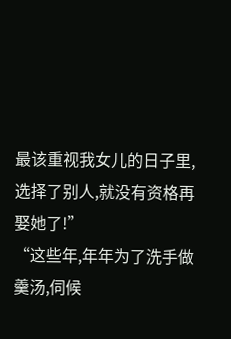最该重视我女儿的日子里,选择了别人,就没有资格再娶她了!”
“这些年,年年为了洗手做羹汤,伺候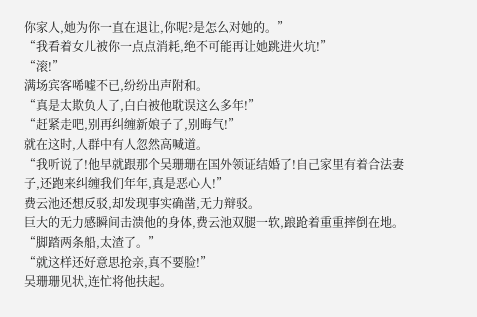你家人,她为你一直在退让,你呢?是怎么对她的。”
“我看着女儿被你一点点消耗,绝不可能再让她跳进火坑!”
“滚!”
满场宾客唏嘘不已,纷纷出声附和。
“真是太欺负人了,白白被他耽误这么多年!”
“赶紧走吧,别再纠缠新娘子了,别晦气!”
就在这时,人群中有人忽然高喊道。
“我听说了!他早就跟那个吴珊珊在国外领证结婚了!自己家里有着合法妻子,还跑来纠缠我们年年,真是恶心人!”
费云池还想反驳,却发现事实确凿,无力辩驳。
巨大的无力感瞬间击溃他的身体,费云池双腿一软,踉跄着重重摔倒在地。
“脚踏两条船,太渣了。”
“就这样还好意思抢亲,真不要脸!”
吴珊珊见状,连忙将他扶起。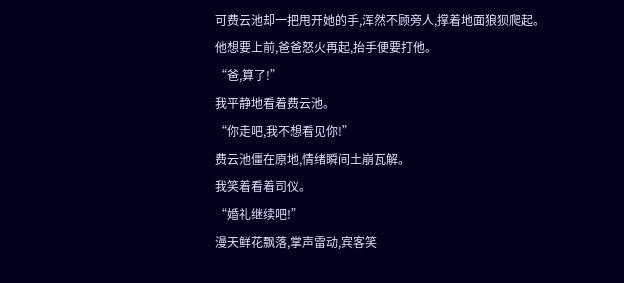可费云池却一把甩开她的手,浑然不顾旁人,撑着地面狼狈爬起。
他想要上前,爸爸怒火再起,抬手便要打他。
“爸,算了!”
我平静地看着费云池。
“你走吧,我不想看见你!”
费云池僵在原地,情绪瞬间土崩瓦解。
我笑着看着司仪。
“婚礼继续吧!”
漫天鲜花飘落,掌声雷动,宾客笑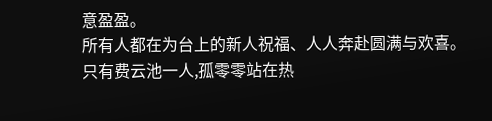意盈盈。
所有人都在为台上的新人祝福、人人奔赴圆满与欢喜。
只有费云池一人,孤零零站在热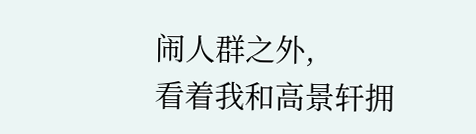闹人群之外,
看着我和高景轩拥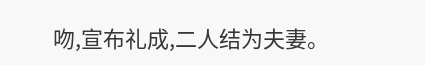吻,宣布礼成,二人结为夫妻。